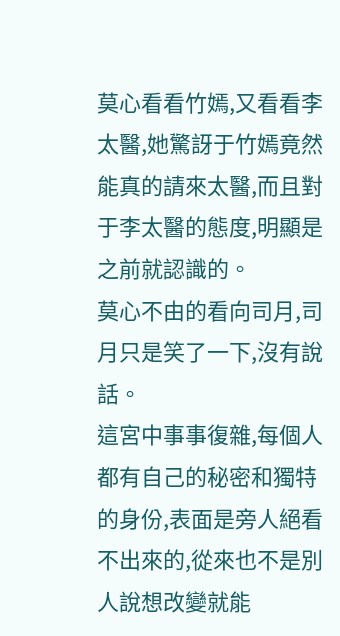莫心看看竹嫣,又看看李太醫,她驚訝于竹嫣竟然能真的請來太醫,而且對于李太醫的態度,明顯是之前就認識的。
莫心不由的看向司月,司月只是笑了一下,沒有說話。
這宮中事事復雜,每個人都有自己的秘密和獨特的身份,表面是旁人絕看不出來的,從來也不是別人說想改變就能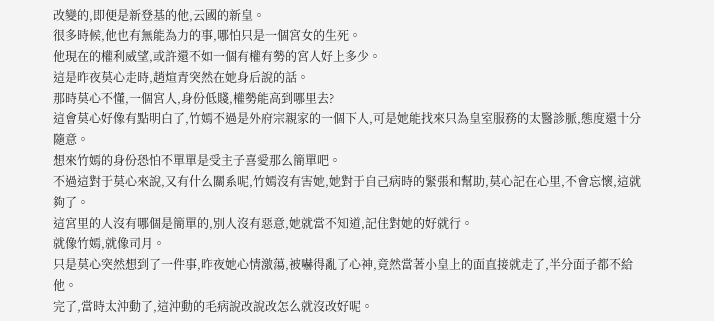改變的,即便是新登基的他,云國的新皇。
很多時候,他也有無能為力的事,哪怕只是一個宮女的生死。
他現在的權利威望,或許還不如一個有權有勢的宮人好上多少。
這是昨夜莫心走時,趙煊青突然在她身后說的話。
那時莫心不懂,一個宮人,身份低賤,權勢能高到哪里去?
這會莫心好像有點明白了,竹嫣不過是外府宗親家的一個下人,可是她能找來只為皇室服務的太醫診脈,態度還十分隨意。
想來竹嫣的身份恐怕不單單是受主子喜愛那么簡單吧。
不過這對于莫心來說,又有什么關系呢,竹嫣沒有害她,她對于自己病時的緊張和幫助,莫心記在心里,不會忘懷,這就夠了。
這宮里的人沒有哪個是簡單的,別人沒有惡意,她就當不知道,記住對她的好就行。
就像竹嫣,就像司月。
只是莫心突然想到了一件事,昨夜她心情激蕩,被嚇得亂了心神,竟然當著小皇上的面直接就走了,半分面子都不給他。
完了,當時太沖動了,這沖動的毛病說改說改怎么就沒改好呢。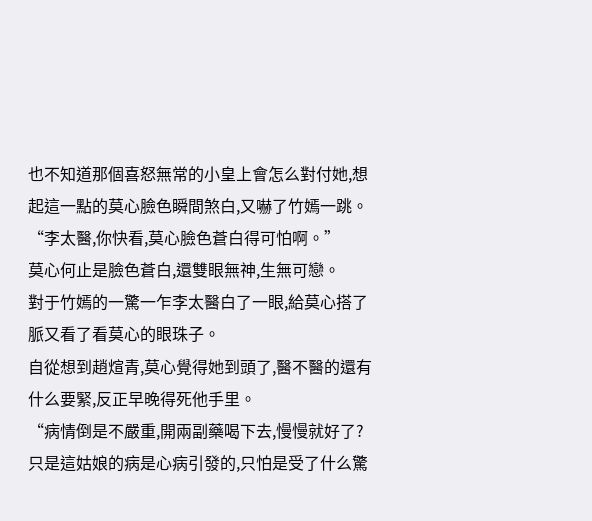也不知道那個喜怒無常的小皇上會怎么對付她,想起這一點的莫心臉色瞬間煞白,又嚇了竹嫣一跳。
“李太醫,你快看,莫心臉色蒼白得可怕啊。”
莫心何止是臉色蒼白,還雙眼無神,生無可戀。
對于竹嫣的一驚一乍李太醫白了一眼,給莫心搭了脈又看了看莫心的眼珠子。
自從想到趙煊青,莫心覺得她到頭了,醫不醫的還有什么要緊,反正早晚得死他手里。
“病情倒是不嚴重,開兩副藥喝下去,慢慢就好了?只是這姑娘的病是心病引發的,只怕是受了什么驚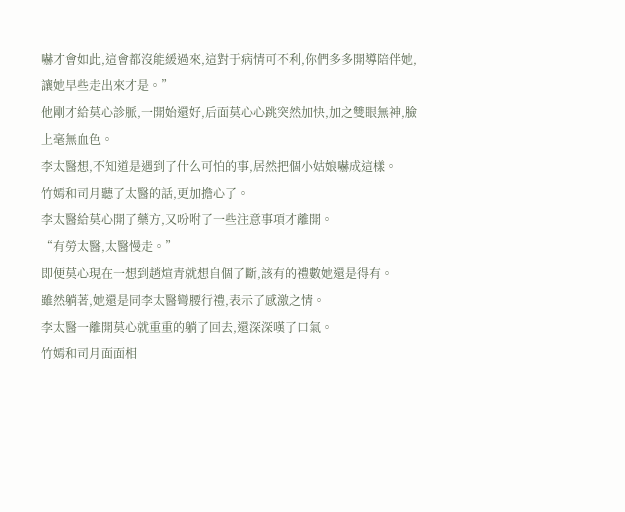嚇才會如此,這會都沒能緩過來,這對于病情可不利,你們多多開導陪伴她,讓她早些走出來才是。”
他剛才給莫心診脈,一開始還好,后面莫心心跳突然加快,加之雙眼無神,臉上毫無血色。
李太醫想,不知道是遇到了什么可怕的事,居然把個小姑娘嚇成這樣。
竹嫣和司月聽了太醫的話,更加擔心了。
李太醫給莫心開了藥方,又吩咐了一些注意事項才離開。
“有勞太醫,太醫慢走。”
即便莫心現在一想到趙煊青就想自個了斷,該有的禮數她還是得有。
雖然躺著,她還是同李太醫彎腰行禮,表示了感激之情。
李太醫一離開莫心就重重的躺了回去,還深深嘆了口氣。
竹嫣和司月面面相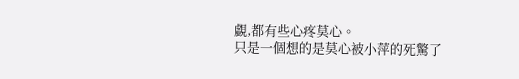覷,都有些心疼莫心。
只是一個想的是莫心被小萍的死驚了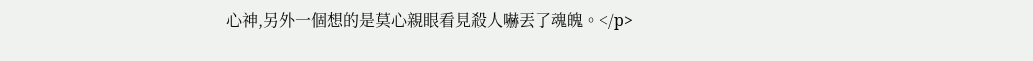心神,另外一個想的是莫心親眼看見殺人嚇丟了魂魄。</p>